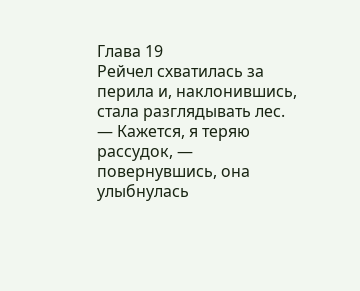Глава 19
Рейчел схватилась за перила и, наклонившись, стала разглядывать лес.
— Кажется, я теряю рассудок, — повернувшись, она улыбнулась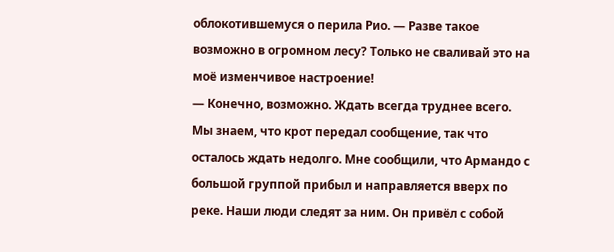облокотившемуся о перила Рио. — Разве такое возможно в огромном лесу? Только не сваливай это на моё изменчивое настроение!
— Конечно, возможно. Ждать всегда труднее всего. Мы знаем, что крот передал сообщение, так что осталось ждать недолго. Мне сообщили, что Армандо с большой группой прибыл и направляется вверх по реке. Наши люди следят за ним. Он привёл с собой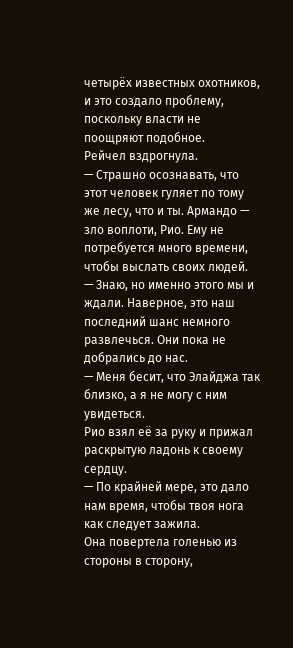четырёх известных охотников, и это создало проблему, поскольку власти не поощряют подобное.
Рейчел вздрогнула.
— Страшно осознавать, что этот человек гуляет по тому же лесу, что и ты. Армандо — зло воплоти, Рио. Ему не потребуется много времени, чтобы выслать своих людей.
— Знаю, но именно этого мы и ждали. Наверное, это наш последний шанс немного развлечься. Они пока не добрались до нас.
— Меня бесит, что Элайджа так близко, а я не могу с ним увидеться.
Рио взял её за руку и прижал раскрытую ладонь к своему сердцу.
— По крайней мере, это дало нам время, чтобы твоя нога как следует зажила.
Она повертела голенью из стороны в сторону,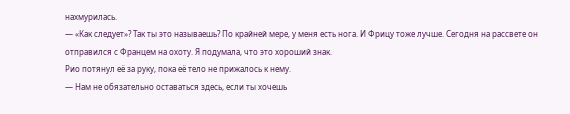нахмурилась.
— «Как следует»? Так ты это называешь? По крайней мере, у меня есть нога. И Фрицу тоже лучше. Сегодня на рассвете он отправился с Францем на охоту. Я подумала, что это хороший знак.
Рио потянул её за руку, пока её тело не прижалось к нему.
— Нам не обязательно оставаться здесь, если ты хочешь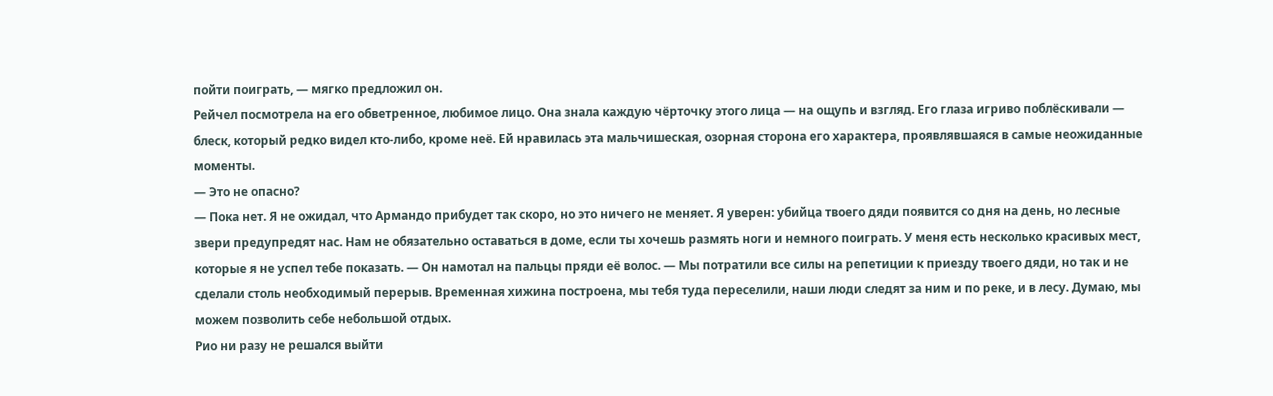пойти поиграть, — мягко предложил он.
Рейчел посмотрела на его обветренное, любимое лицо. Она знала каждую чёрточку этого лица — на ощупь и взгляд. Его глаза игриво поблёскивали — блеск, который редко видел кто-либо, кроме неё. Ей нравилась эта мальчишеская, озорная сторона его характера, проявлявшаяся в самые неожиданные моменты.
— Это не опасно?
— Пока нет. Я не ожидал, что Армандо прибудет так скоро, но это ничего не меняет. Я уверен: убийца твоего дяди появится со дня на день, но лесные звери предупредят нас. Нам не обязательно оставаться в доме, если ты хочешь размять ноги и немного поиграть. У меня есть несколько красивых мест, которые я не успел тебе показать. — Он намотал на пальцы пряди её волос. — Мы потратили все силы на репетиции к приезду твоего дяди, но так и не сделали столь необходимый перерыв. Временная хижина построена, мы тебя туда переселили, наши люди следят за ним и по реке, и в лесу. Думаю, мы можем позволить себе небольшой отдых.
Рио ни разу не решался выйти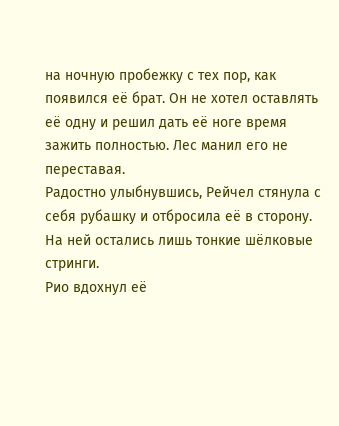на ночную пробежку с тех пор, как появился её брат. Он не хотел оставлять её одну и решил дать её ноге время зажить полностью. Лес манил его не переставая.
Радостно улыбнувшись, Рейчел стянула с себя рубашку и отбросила её в сторону. На ней остались лишь тонкие шёлковые стринги.
Рио вдохнул её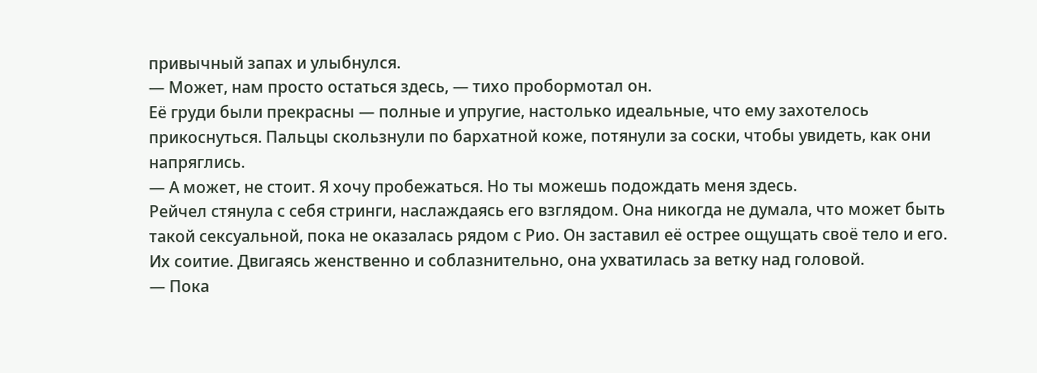привычный запах и улыбнулся.
— Может, нам просто остаться здесь, — тихо пробормотал он.
Её груди были прекрасны — полные и упругие, настолько идеальные, что ему захотелось прикоснуться. Пальцы скользнули по бархатной коже, потянули за соски, чтобы увидеть, как они напряглись.
— А может, не стоит. Я хочу пробежаться. Но ты можешь подождать меня здесь.
Рейчел стянула с себя стринги, наслаждаясь его взглядом. Она никогда не думала, что может быть такой сексуальной, пока не оказалась рядом с Рио. Он заставил её острее ощущать своё тело и его. Их соитие. Двигаясь женственно и соблазнительно, она ухватилась за ветку над головой.
— Пока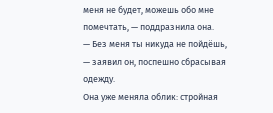меня не будет, можешь обо мне помечтать, — поддразнила она.
— Без меня ты никуда не пойдёшь, — заявил он, поспешно сбрасывая одежду.
Она уже меняла облик: стройная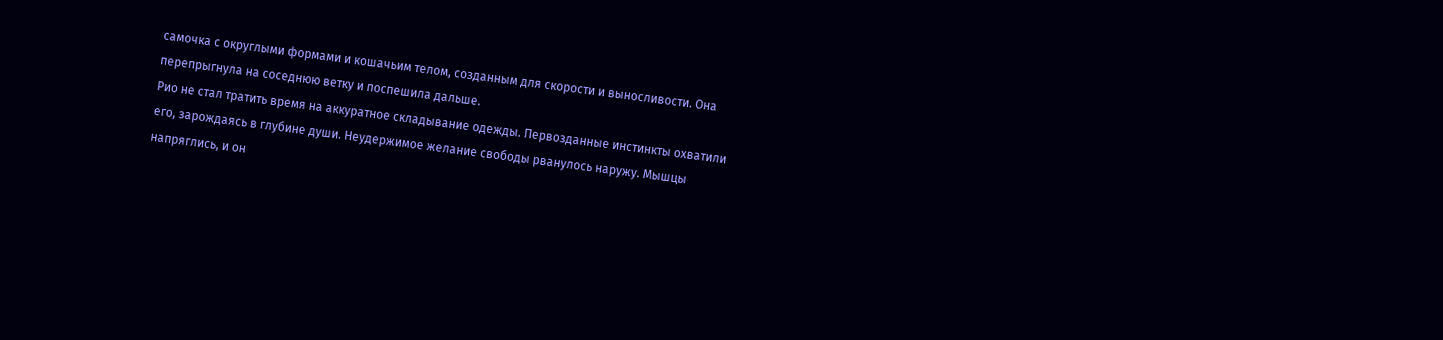самочка с округлыми формами и кошачьим телом, созданным для скорости и выносливости. Она перепрыгнула на соседнюю ветку и поспешила дальше.
Рио не стал тратить время на аккуратное складывание одежды. Первозданные инстинкты охватили его, зарождаясь в глубине души. Неудержимое желание свободы рванулось наружу. Мышцы напряглись, и он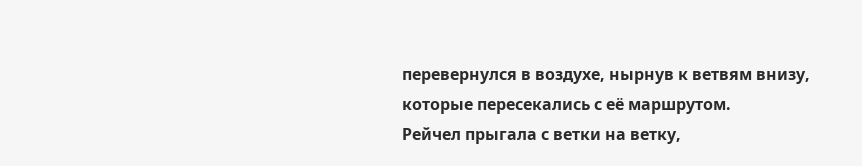перевернулся в воздухе, нырнув к ветвям внизу, которые пересекались с её маршрутом.
Рейчел прыгала с ветки на ветку,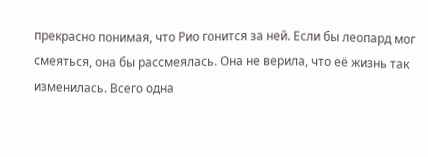прекрасно понимая, что Рио гонится за ней. Если бы леопард мог смеяться, она бы рассмеялась. Она не верила, что её жизнь так изменилась. Всего одна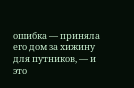ошибка — приняла его дом за хижину для путников, — и это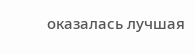оказалась лучшая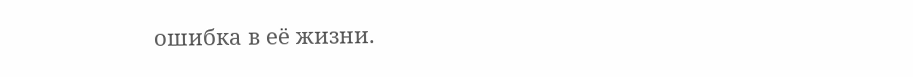ошибка в её жизни.